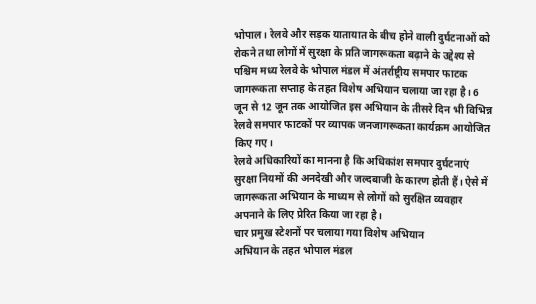भोपाल। रेलवे और सड़क यातायात के बीच होने वाली दुर्घटनाओं को रोकने तथा लोगों में सुरक्षा के प्रति जागरूकता बढ़ाने के उद्देश्य से पश्चिम मध्य रेलवे के भोपाल मंडल में अंतर्राष्ट्रीय समपार फाटक जागरूकता सप्ताह के तहत विशेष अभियान चलाया जा रहा है। 6 जून से 12 जून तक आयोजित इस अभियान के तीसरे दिन भी विभिन्न रेलवे समपार फाटकों पर व्यापक जनजागरूकता कार्यक्रम आयोजित किए गए।
रेलवे अधिकारियों का मानना है कि अधिकांश समपार दुर्घटनाएं सुरक्षा नियमों की अनदेखी और जल्दबाजी के कारण होती हैं। ऐसे में जागरूकता अभियान के माध्यम से लोगों को सुरक्षित व्यवहार अपनाने के लिए प्रेरित किया जा रहा है।
चार प्रमुख स्टेशनों पर चलाया गया विशेष अभियान
अभियान के तहत भोपाल मंडल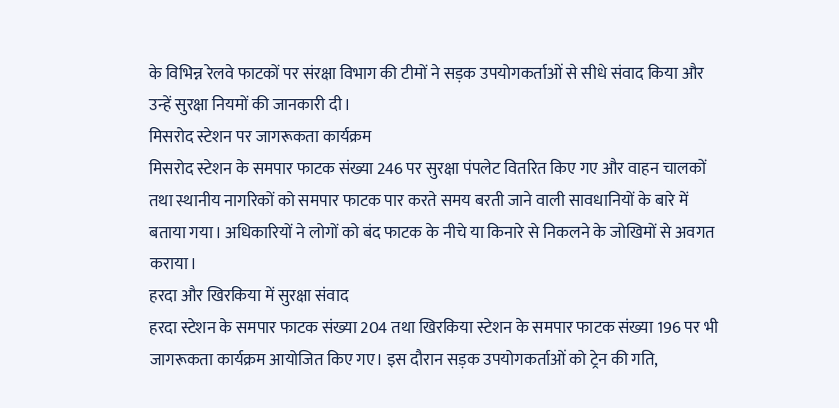के विभिन्न रेलवे फाटकों पर संरक्षा विभाग की टीमों ने सड़क उपयोगकर्ताओं से सीधे संवाद किया और उन्हें सुरक्षा नियमों की जानकारी दी।
मिसरोद स्टेशन पर जागरूकता कार्यक्रम
मिसरोद स्टेशन के समपार फाटक संख्या 246 पर सुरक्षा पंपलेट वितरित किए गए और वाहन चालकों तथा स्थानीय नागरिकों को समपार फाटक पार करते समय बरती जाने वाली सावधानियों के बारे में बताया गया। अधिकारियों ने लोगों को बंद फाटक के नीचे या किनारे से निकलने के जोखिमों से अवगत कराया।
हरदा और खिरकिया में सुरक्षा संवाद
हरदा स्टेशन के समपार फाटक संख्या 204 तथा खिरकिया स्टेशन के समपार फाटक संख्या 196 पर भी जागरूकता कार्यक्रम आयोजित किए गए। इस दौरान सड़क उपयोगकर्ताओं को ट्रेन की गति,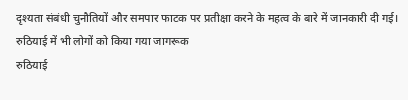दृश्यता संबंधी चुनौतियों और समपार फाटक पर प्रतीक्षा करने के महत्व के बारे में जानकारी दी गई।
रुठियाई में भी लोगों को किया गया जागरूक
रुठियाई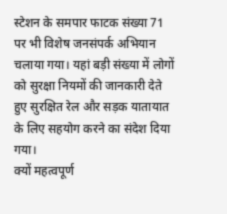स्टेशन के समपार फाटक संख्या 71 पर भी विशेष जनसंपर्क अभियान चलाया गया। यहां बड़ी संख्या में लोगों को सुरक्षा नियमों की जानकारी देते हुए सुरक्षित रेल और सड़क यातायात के लिए सहयोग करने का संदेश दिया गया।
क्यों महत्वपूर्ण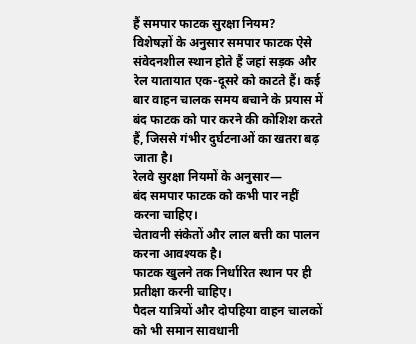हैं समपार फाटक सुरक्षा नियम?
विशेषज्ञों के अनुसार समपार फाटक ऐसे संवेदनशील स्थान होते हैं जहां सड़क और रेल यातायात एक-दूसरे को काटते हैं। कई बार वाहन चालक समय बचाने के प्रयास में बंद फाटक को पार करने की कोशिश करते हैं, जिससे गंभीर दुर्घटनाओं का खतरा बढ़ जाता है।
रेलवे सुरक्षा नियमों के अनुसार—
बंद समपार फाटक को कभी पार नहीं करना चाहिए।
चेतावनी संकेतों और लाल बत्ती का पालन करना आवश्यक है।
फाटक खुलने तक निर्धारित स्थान पर ही प्रतीक्षा करनी चाहिए।
पैदल यात्रियों और दोपहिया वाहन चालकों को भी समान सावधानी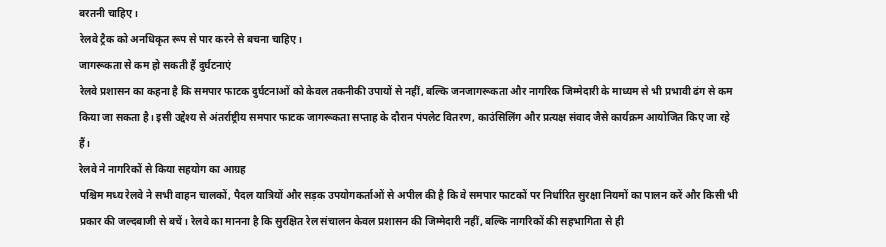बरतनी चाहिए।
रेलवे ट्रैक को अनधिकृत रूप से पार करने से बचना चाहिए।
जागरूकता से कम हो सकती हैं दुर्घटनाएं
रेलवे प्रशासन का कहना है कि समपार फाटक दुर्घटनाओं को केवल तकनीकी उपायों से नहीं, बल्कि जनजागरूकता और नागरिक जिम्मेदारी के माध्यम से भी प्रभावी ढंग से कम किया जा सकता है। इसी उद्देश्य से अंतर्राष्ट्रीय समपार फाटक जागरूकता सप्ताह के दौरान पंपलेट वितरण, काउंसिलिंग और प्रत्यक्ष संवाद जैसे कार्यक्रम आयोजित किए जा रहे हैं।
रेलवे ने नागरिकों से किया सहयोग का आग्रह
पश्चिम मध्य रेलवे ने सभी वाहन चालकों, पैदल यात्रियों और सड़क उपयोगकर्ताओं से अपील की है कि वे समपार फाटकों पर निर्धारित सुरक्षा नियमों का पालन करें और किसी भी प्रकार की जल्दबाजी से बचें। रेलवे का मानना है कि सुरक्षित रेल संचालन केवल प्रशासन की जिम्मेदारी नहीं, बल्कि नागरिकों की सहभागिता से ही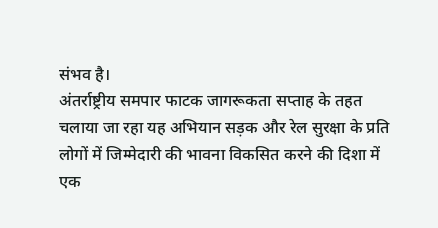संभव है।
अंतर्राष्ट्रीय समपार फाटक जागरूकता सप्ताह के तहत चलाया जा रहा यह अभियान सड़क और रेल सुरक्षा के प्रति लोगों में जिम्मेदारी की भावना विकसित करने की दिशा में एक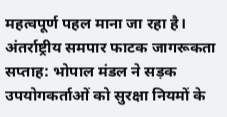महत्वपूर्ण पहल माना जा रहा है।
अंतर्राष्ट्रीय समपार फाटक जागरूकता सप्ताह: भोपाल मंडल ने सड़क उपयोगकर्ताओं को सुरक्षा नियमों के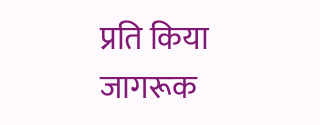प्रति किया जागरूक